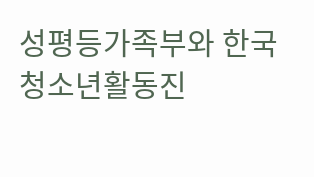성평등가족부와 한국청소년활동진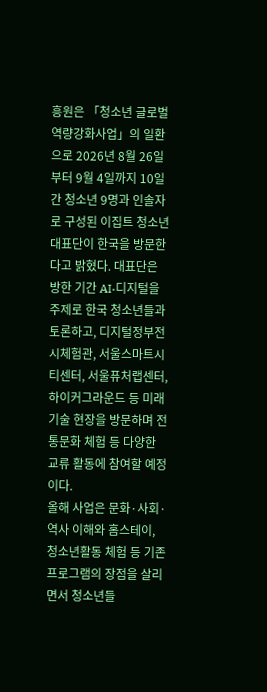흥원은 「청소년 글로벌 역량강화사업」의 일환으로 2026년 8월 26일부터 9월 4일까지 10일간 청소년 9명과 인솔자로 구성된 이집트 청소년 대표단이 한국을 방문한다고 밝혔다. 대표단은 방한 기간 AI·디지털을 주제로 한국 청소년들과 토론하고, 디지털정부전시체험관, 서울스마트시티센터, 서울퓨처랩센터, 하이커그라운드 등 미래 기술 현장을 방문하며 전통문화 체험 등 다양한 교류 활동에 참여할 예정이다.
올해 사업은 문화·사회·역사 이해와 홈스테이, 청소년활동 체험 등 기존 프로그램의 장점을 살리면서 청소년들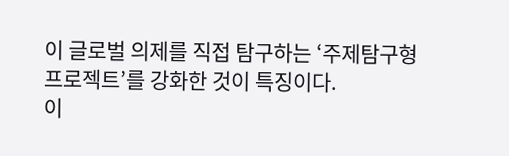이 글로벌 의제를 직접 탐구하는 ‘주제탐구형 프로젝트’를 강화한 것이 특징이다.
이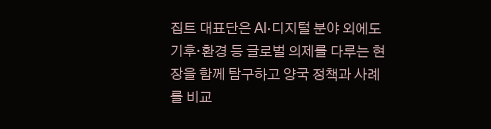집트 대표단은 AI·디지털 분야 외에도 기후·환경 등 글로벌 의제를 다루는 현장을 함께 탐구하고 양국 정책과 사례를 비교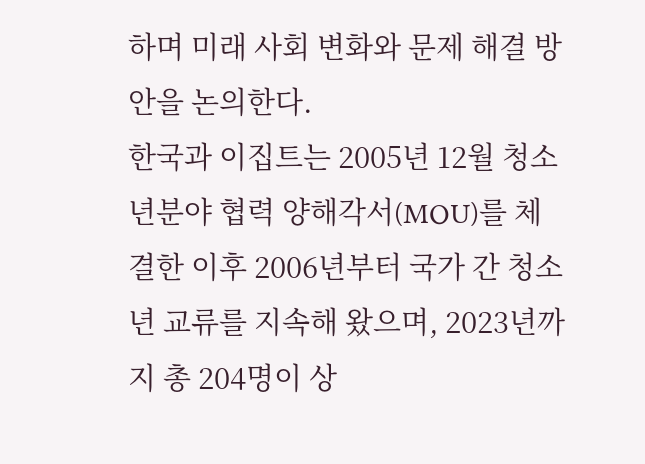하며 미래 사회 변화와 문제 해결 방안을 논의한다.
한국과 이집트는 2005년 12월 청소년분야 협력 양해각서(MOU)를 체결한 이후 2006년부터 국가 간 청소년 교류를 지속해 왔으며, 2023년까지 총 204명이 상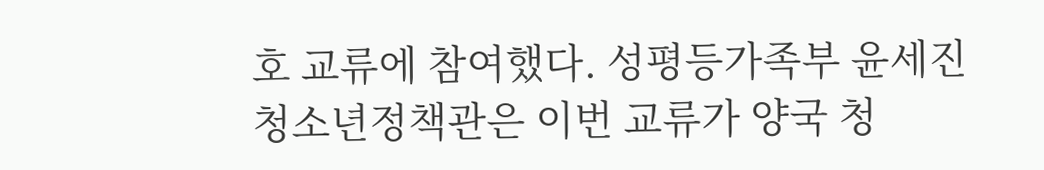호 교류에 참여했다. 성평등가족부 윤세진 청소년정책관은 이번 교류가 양국 청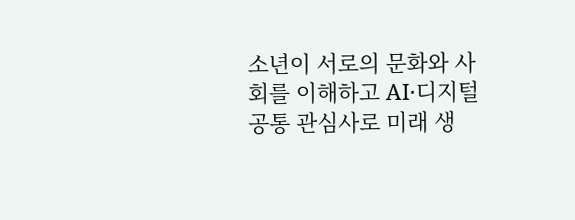소년이 서로의 문화와 사회를 이해하고 AI·디지털 공통 관심사로 미래 생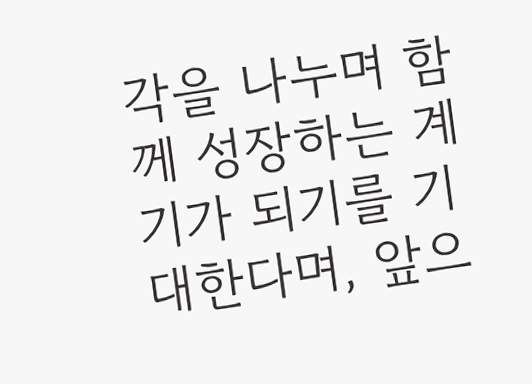각을 나누며 함께 성장하는 계기가 되기를 기대한다며, 앞으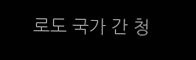로도 국가 간 청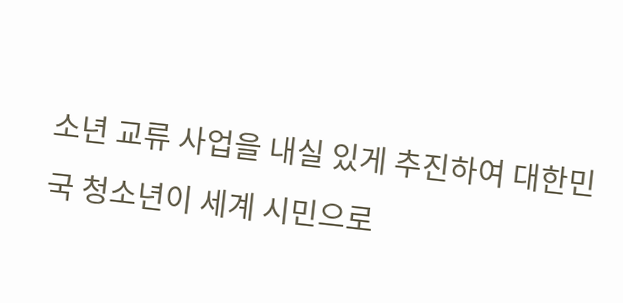소년 교류 사업을 내실 있게 추진하여 대한민국 청소년이 세계 시민으로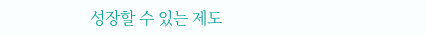성장할 수 있는 제도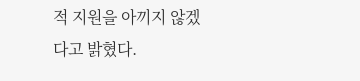적 지원을 아끼지 않겠다고 밝혔다.